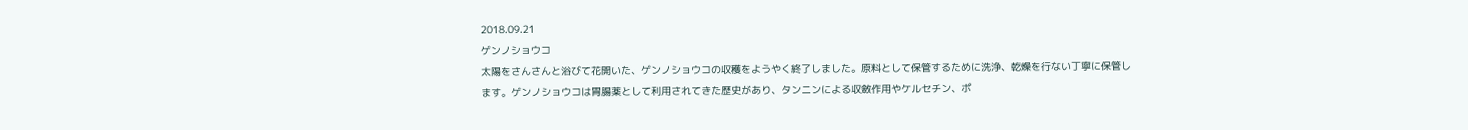2018.09.21
ゲンノショウコ
太陽をさんさんと浴びて花開いた、ゲンノショウコの収穫をようやく終了しました。原料として保管するために洗浄、乾燥を行ない丁寧に保管します。ゲンノショウコは胃腸薬として利用されてきた歴史があり、タンニンによる収斂作用やケルセチン、ポ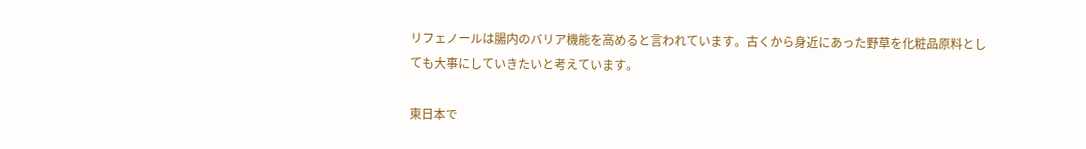リフェノールは腸内のバリア機能を高めると言われています。古くから身近にあった野草を化粧品原料としても大事にしていきたいと考えています。

東日本で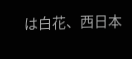は白花、西日本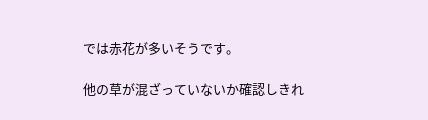では赤花が多いそうです。

他の草が混ざっていないか確認しきれ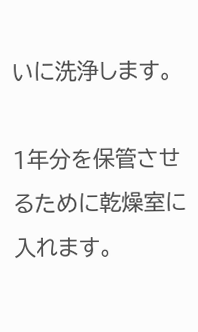いに洗浄します。

1年分を保管させるために乾燥室に入れます。